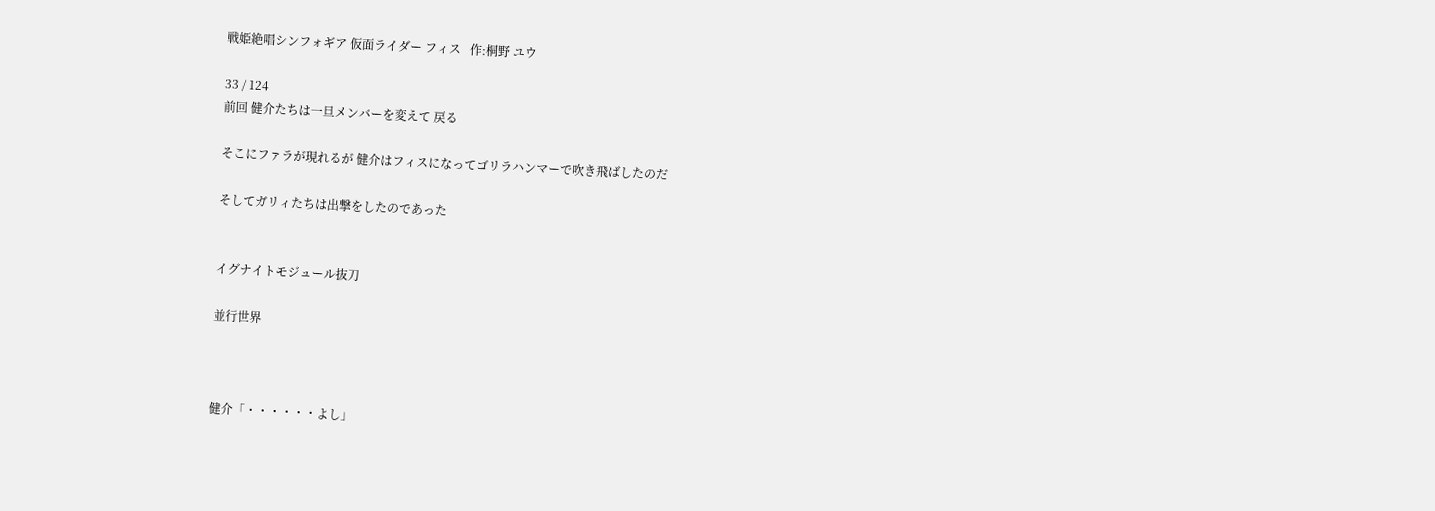戦姫絶唱シンフォギア 仮面ライダー フィス   作:桐野 ユウ

33 / 124
前回 健介たちは一旦メンバーを変えて 戻る

そこにファラが現れるが 健介はフィスになってゴリラハンマーで吹き飛ばしたのだ

そしてガリィたちは出撃をしたのであった


イグナイトモジュール抜刀

並行世界



健介「・・・・・・よし」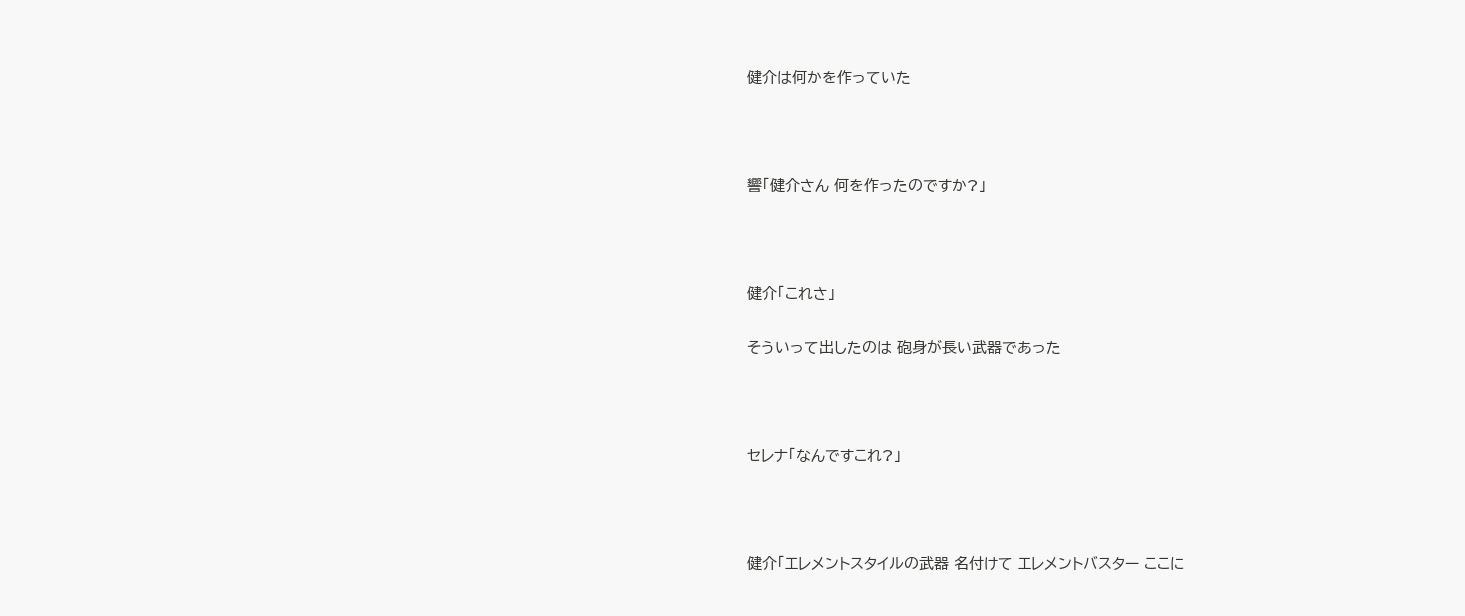健介は何かを作っていた



響「健介さん 何を作ったのですか?」



健介「これさ」

そういって出したのは 砲身が長い武器であった



セレナ「なんですこれ?」



健介「エレメントスタイルの武器 名付けて エレメントバスター ここに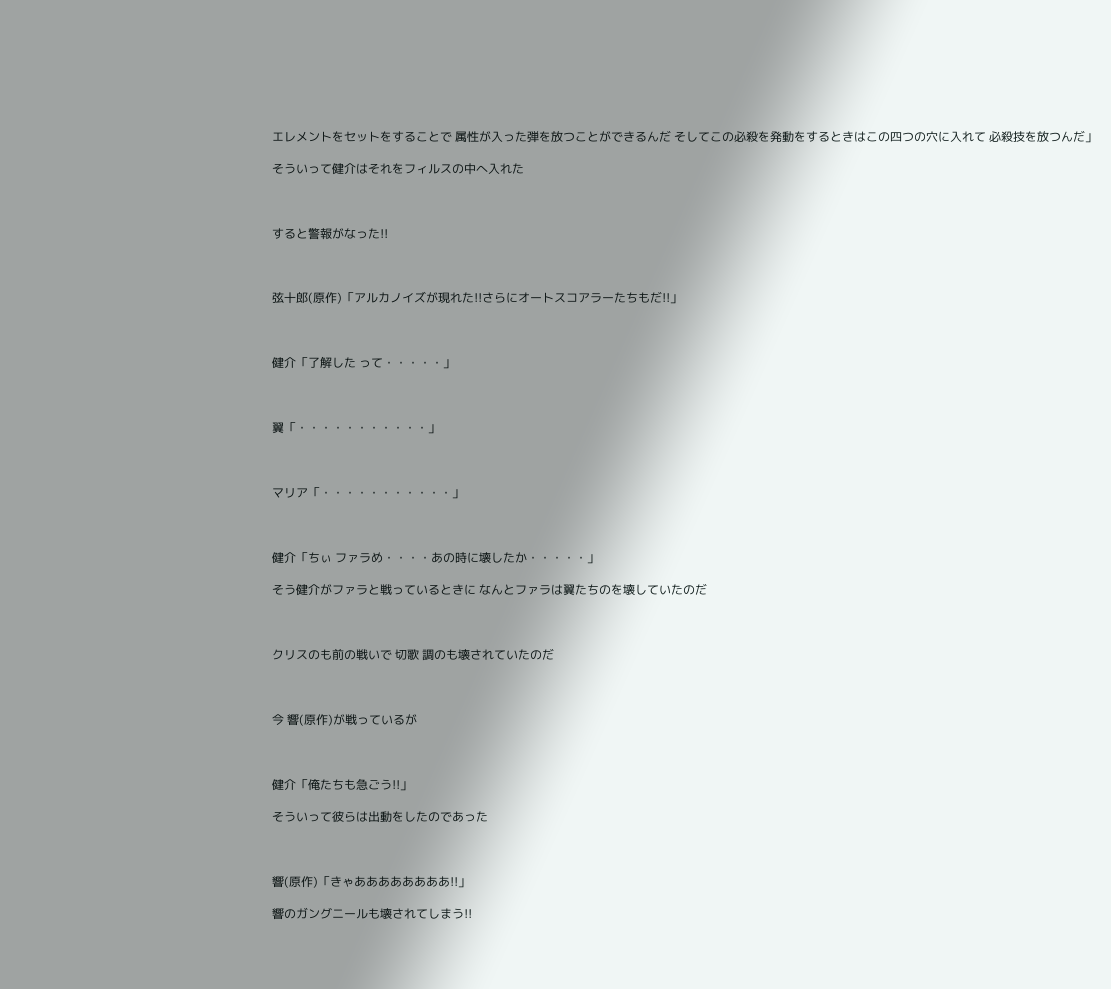エレメントをセットをすることで 属性が入った弾を放つことができるんだ そしてこの必殺を発動をするときはこの四つの穴に入れて 必殺技を放つんだ」

そういって健介はそれをフィルスの中へ入れた



すると警報がなった!!



弦十郎(原作)「アルカノイズが現れた!!さらにオートスコアラーたちもだ!!」



健介「了解した って・・・・・」



翼「・・・・・・・・・・・」



マリア「・・・・・・・・・・・」



健介「ちぃ ファラめ・・・・あの時に壊したか・・・・・」

そう健介がファラと戦っているときに なんとファラは翼たちのを壊していたのだ



クリスのも前の戦いで 切歌 調のも壊されていたのだ



今 響(原作)が戦っているが



健介「俺たちも急ごう!!」

そういって彼らは出動をしたのであった



響(原作)「きゃああああああああ!!」

響のガングニールも壊されてしまう!!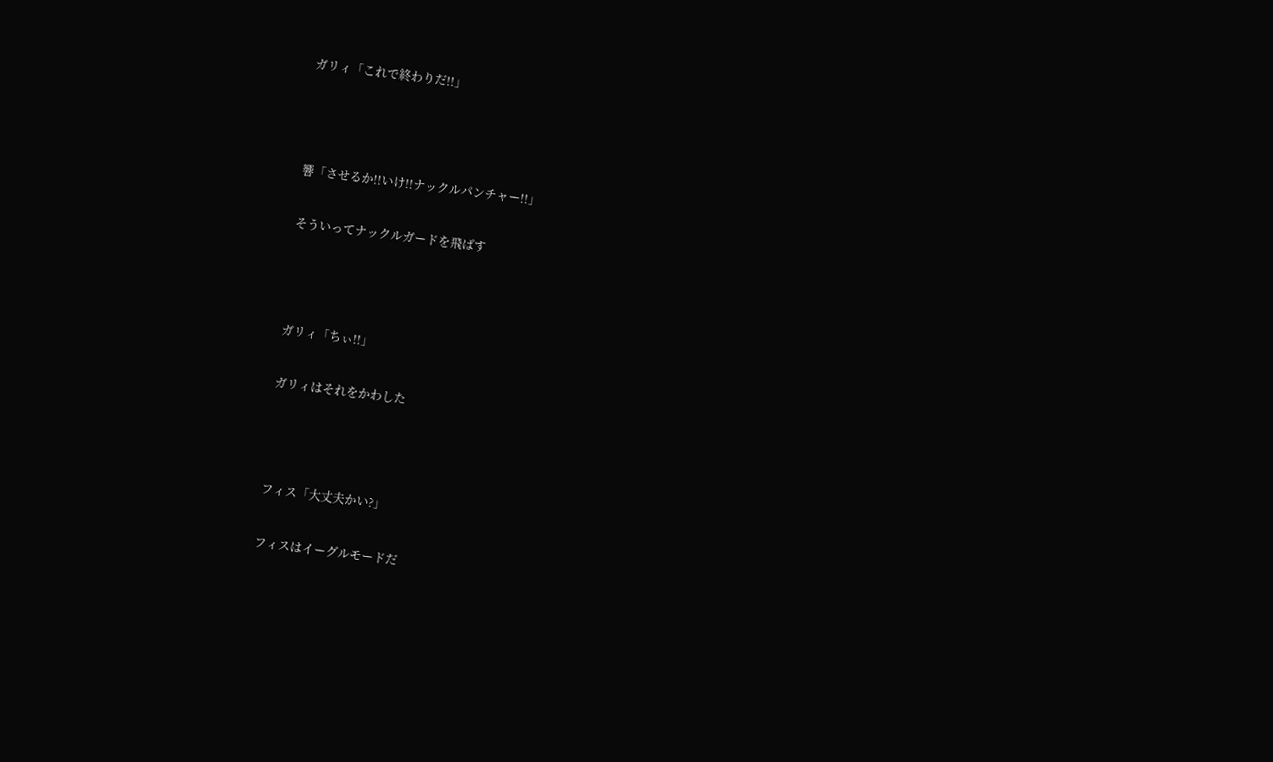ガリィ「これで終わりだ!!」



響「させるか!!いけ!!ナックルパンチャー!!」

そういってナックルガードを飛ばす



ガリィ「ちぃ!!」

ガリィはそれをかわした



フィス「大丈夫かい?」

フィスはイーグルモードだ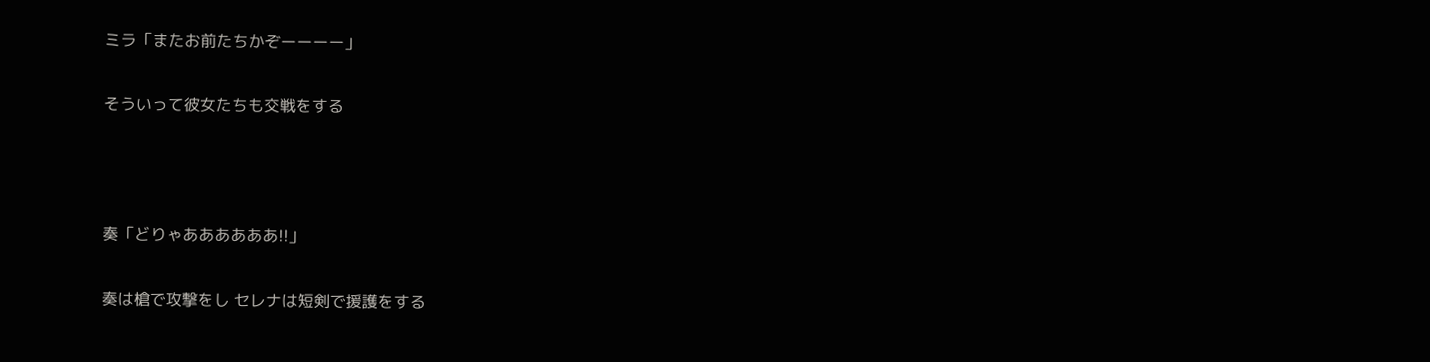ミラ「またお前たちかぞーーーー」

そういって彼女たちも交戦をする



奏「どりゃああああああ!!」

奏は槍で攻撃をし セレナは短剣で援護をする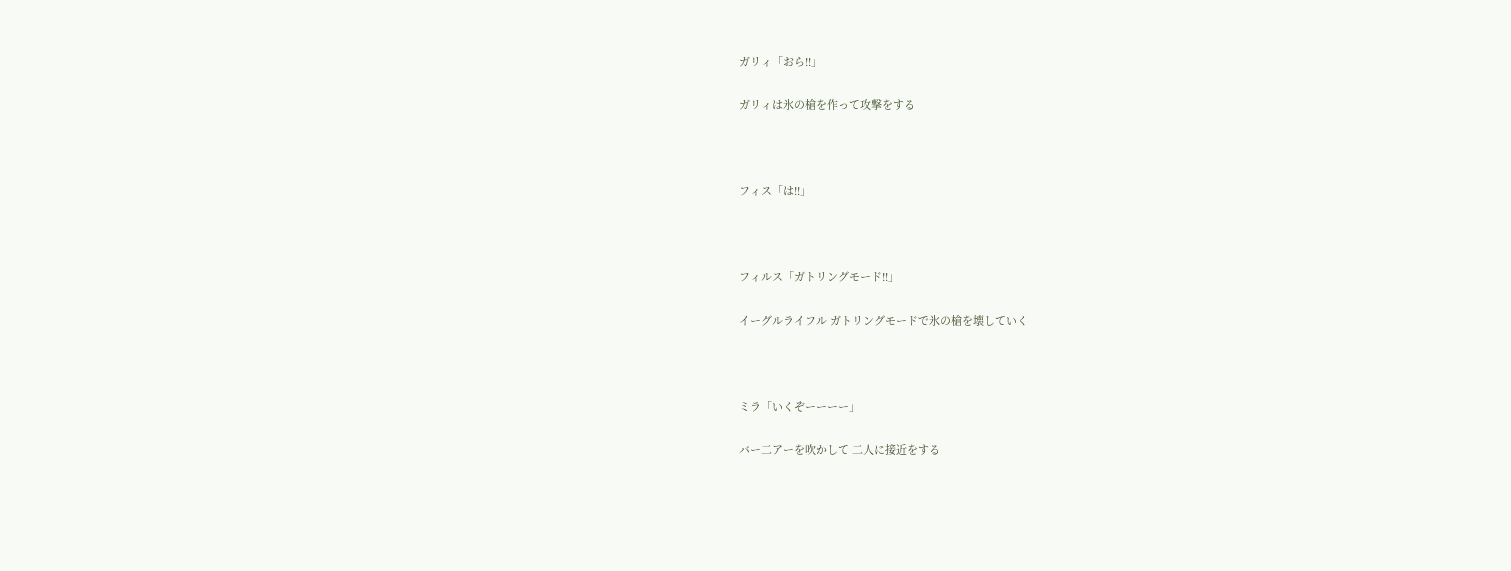ガリィ「おら!!」

ガリィは氷の槍を作って攻撃をする



フィス「は!!」



フィルス「ガトリングモード!!」

イーグルライフル ガトリングモードで氷の槍を壊していく



ミラ「いくぞーーーー」

バー二アーを吹かして 二人に接近をする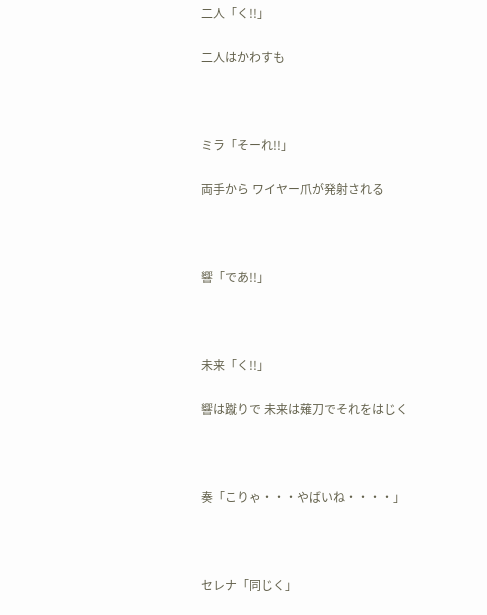二人「く!!」

二人はかわすも



ミラ「そーれ!!」

両手から ワイヤー爪が発射される



響「であ!!」



未来「く!!」

響は蹴りで 未来は薙刀でそれをはじく



奏「こりゃ・・・やばいね・・・・」



セレナ「同じく」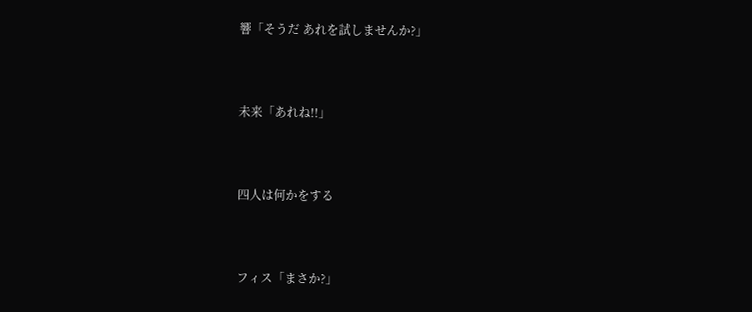響「そうだ あれを試しませんか?」



未来「あれね!!」



四人は何かをする



フィス「まさか?」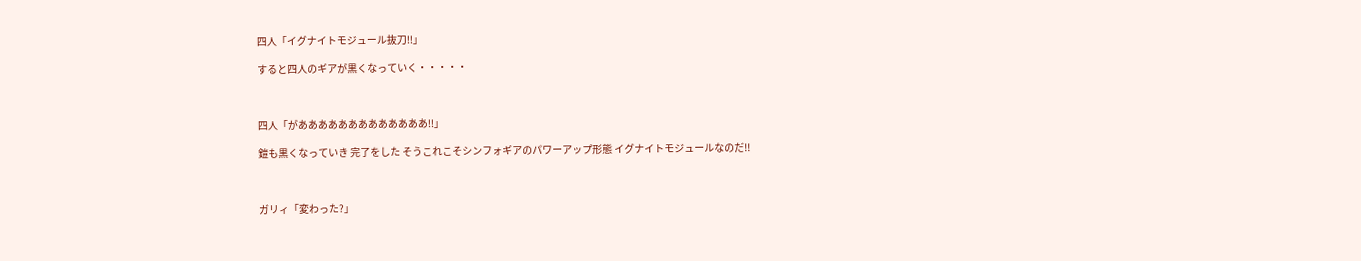四人「イグナイトモジュール抜刀!!」

すると四人のギアが黒くなっていく・・・・・



四人「があああああああああああああ!!」

鎧も黒くなっていき 完了をした そうこれこそシンフォギアのパワーアップ形態 イグナイトモジュールなのだ!!



ガリィ「変わった?」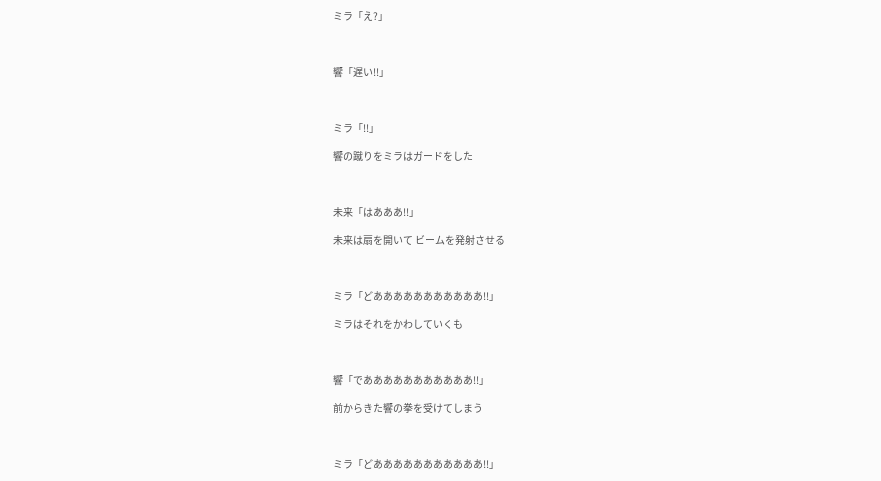ミラ「え?」



響「遅い!!」



ミラ「!!」

響の蹴りをミラはガードをした



未来「はあああ!!」

未来は扇を開いて ビームを発射させる



ミラ「どあああああああああああ!!」

ミラはそれをかわしていくも



響「であああああああああああ!!」

前からきた響の拳を受けてしまう



ミラ「どあああああああああああ!!」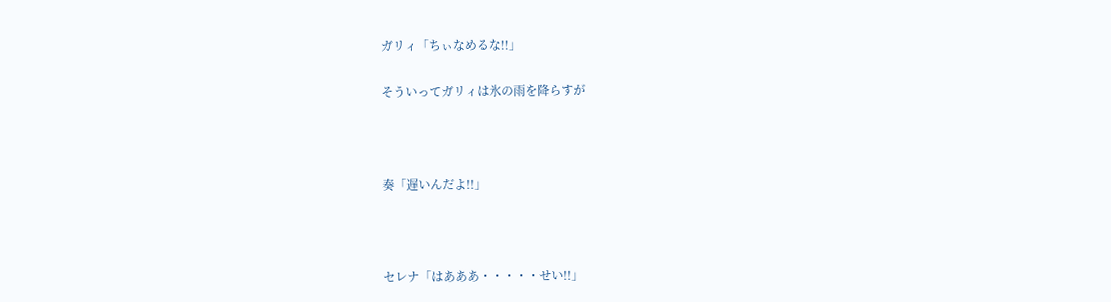ガリィ「ちぃなめるな!!」

そういってガリィは氷の雨を降らすが



奏「遅いんだよ!!」



セレナ「はあああ・・・・・せい!!」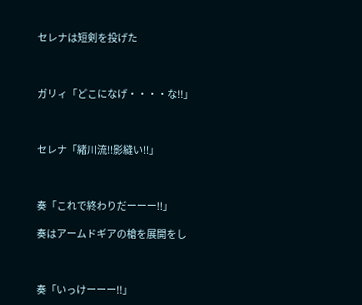セレナは短剣を投げた



ガリィ「どこになげ・・・・な!!」



セレナ「緒川流!!影縫い!!」



奏「これで終わりだーーー!!」

奏はアームドギアの槍を展開をし



奏「いっけーーー!!」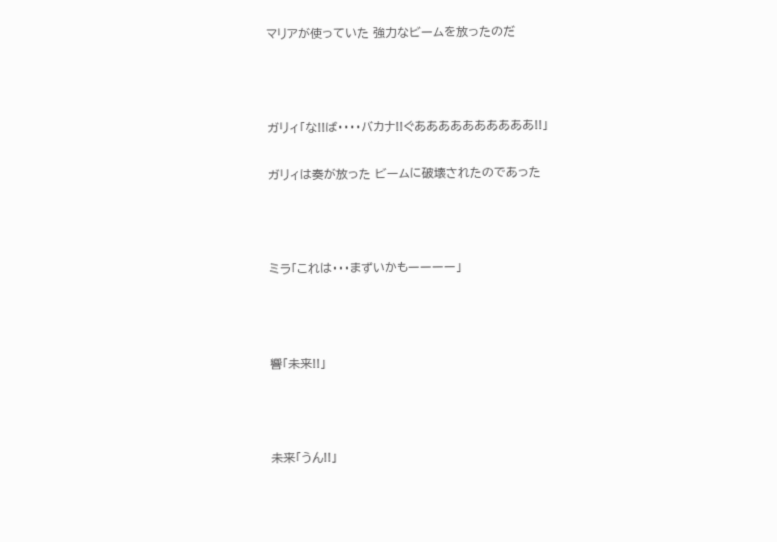マリアが使っていた 強力なビームを放ったのだ



ガリィ「な!!ば・・・・バカナ!!ぐああああああああああ!!」

ガリィは奏が放った ビームに破壊されたのであった



ミラ「これは・・・まずいかもーーーー」



響「未来!!」



未来「うん!!」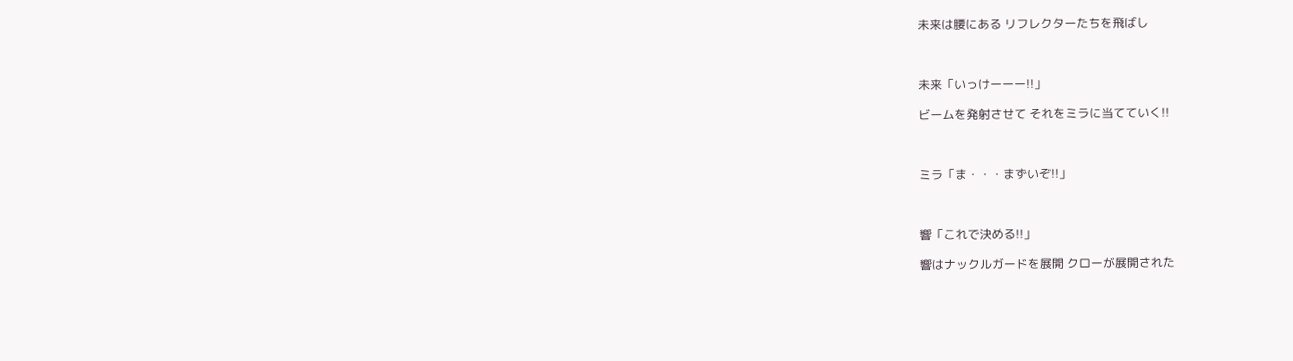未来は腰にある リフレクターたちを飛ばし



未来「いっけーーー!!」

ビームを発射させて それをミラに当てていく!!



ミラ「ま・・・まずいぞ!!」



響「これで決める!!」

響はナックルガードを展開 クローが展開された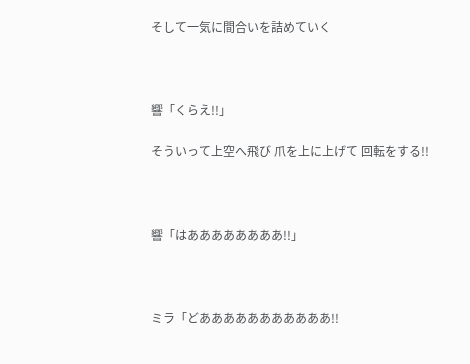そして一気に間合いを詰めていく



響「くらえ!!」

そういって上空へ飛び 爪を上に上げて 回転をする!!



響「はああああああああ!!」



ミラ「どあああああああああああ!!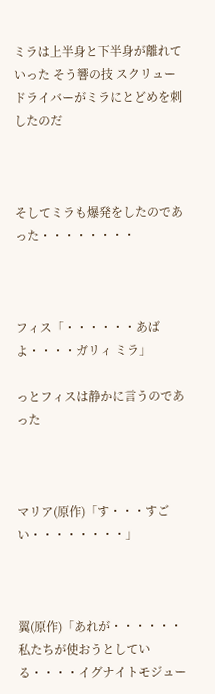ミラは上半身と下半身が離れていった そう響の技 スクリュードライバーがミラにとどめを刺したのだ



そしてミラも爆発をしたのであった・・・・・・・・



フィス「・・・・・・あばよ・・・・ガリィ ミラ」

っとフィスは静かに言うのであった



マリア(原作)「す・・・すごい・・・・・・・・」



翼(原作)「あれが・・・・・・私たちが使おうとしている・・・・イグナイトモジュー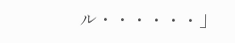ル・・・・・・」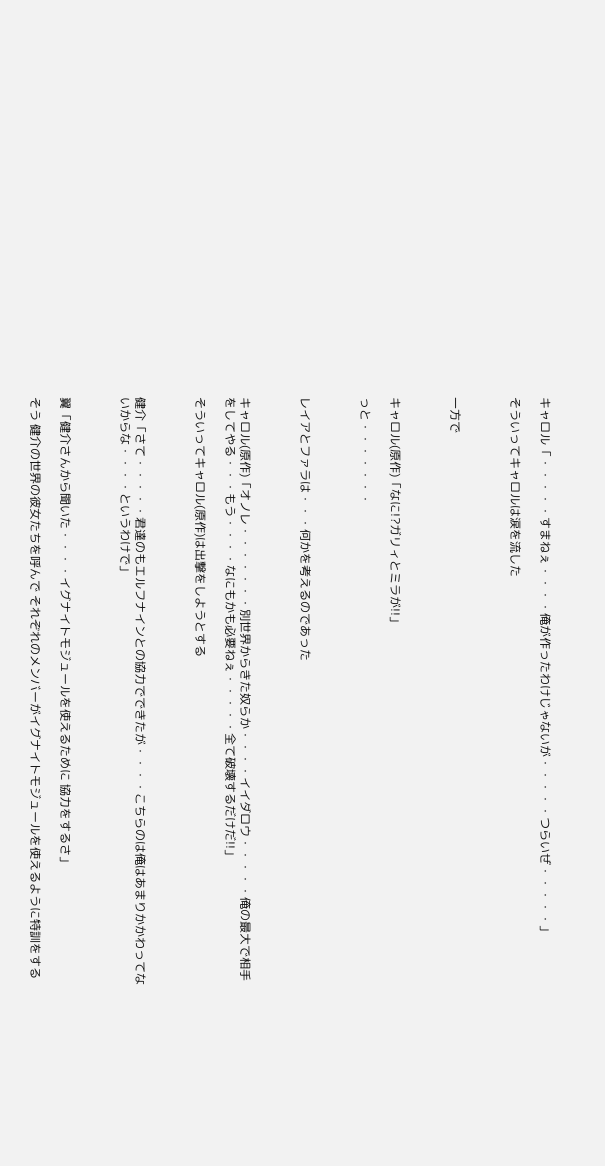キャロル「・・・・・すまねぇ・・・・俺が作ったわけじゃないが・・・・・つらいぜ・・・・・」

そういってキャロルは涙を流した



一方で



キャロル(原作)「なに!?ガリィとミラが!!」

っと・・・・・・・



レイアとファラは・・・何かを考えるのであった



キャロル(原作)「オノレ・・・・・・・別世界からきた奴らか・・・・イイダロウ・・・・・俺の最大で相手をしてやる・・・もう・・・・なにもかも必要ねぇ・・・・・全て破壊するだけだ!!」

そういってキャロル(原作)は出撃をしようとする



健介「さて・・・・・君達のもエルフナインとの協力でできたが・・・・こちらのは俺はあまりかかわってないからな・・・・というわけで」



翼「健介さんから聞いた・・・・イグナイトモジュールを使えるために 協力をするさ」

そう 健介の世界の彼女たちを呼んで それぞれのメンバーがイグナイトモジュールを使えるように特訓をする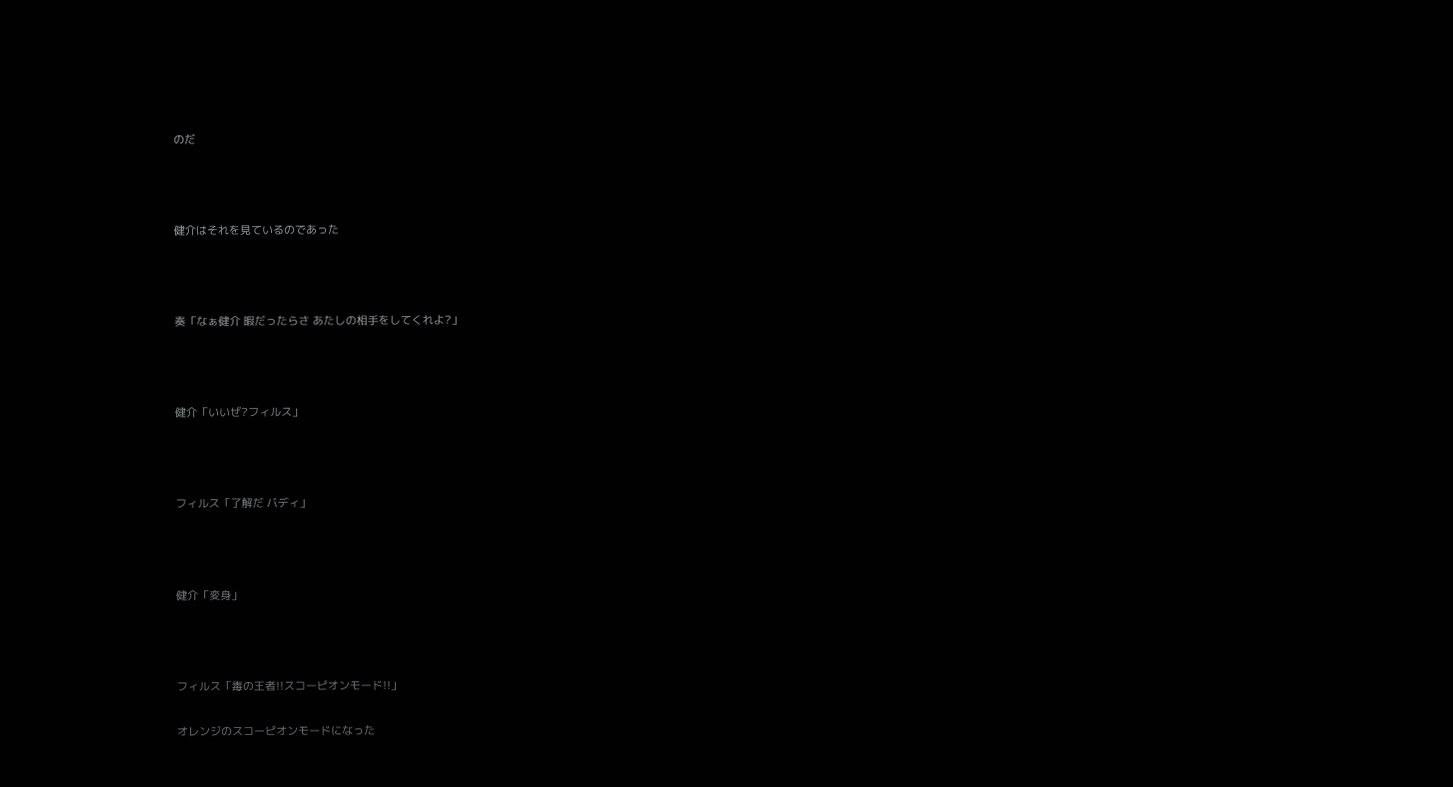のだ



健介はそれを見ているのであった



奏「なぁ健介 暇だったらさ あたしの相手をしてくれよ?」



健介「いいぜ?フィルス」



フィルス「了解だ バディ」



健介「変身」



フィルス「毒の王者!!スコーピオンモード!!」

オレンジのスコーピオンモードになった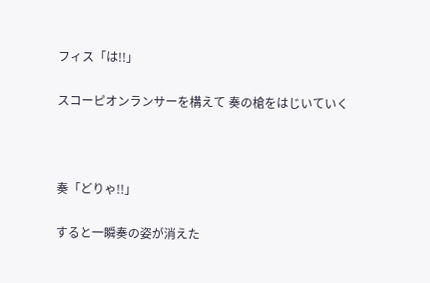フィス「は!!」

スコーピオンランサーを構えて 奏の槍をはじいていく



奏「どりゃ!!」

すると一瞬奏の姿が消えた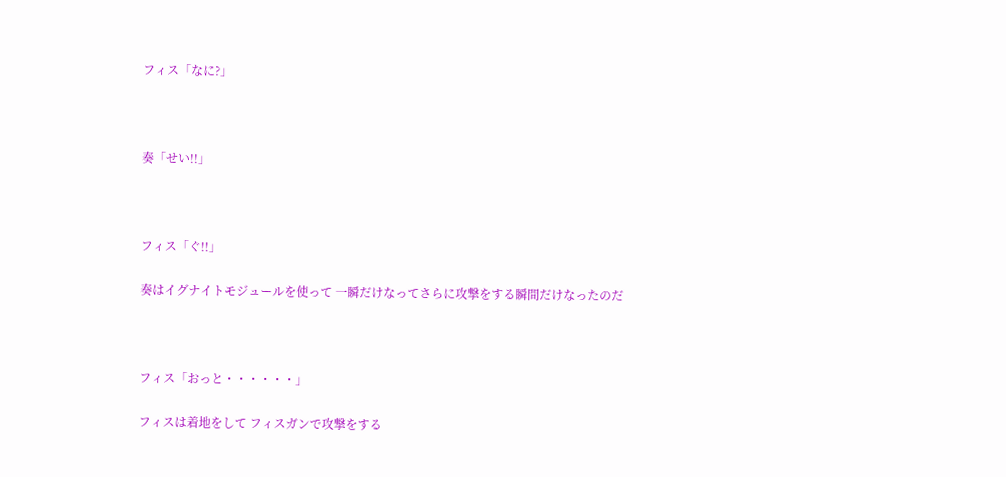フィス「なに?」



奏「せい!!」



フィス「ぐ!!」

奏はイグナイトモジュールを使って 一瞬だけなってさらに攻撃をする瞬間だけなったのだ



フィス「おっと・・・・・・」

フィスは着地をして フィスガンで攻撃をする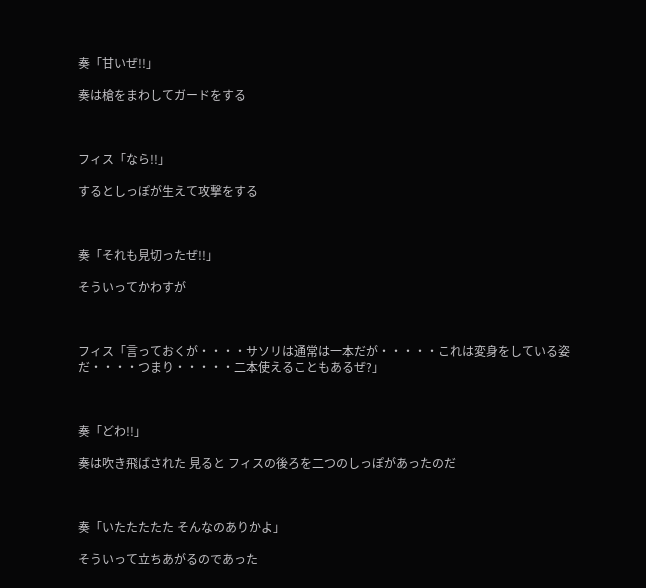奏「甘いぜ!!」

奏は槍をまわしてガードをする



フィス「なら!!」

するとしっぽが生えて攻撃をする



奏「それも見切ったぜ!!」

そういってかわすが



フィス「言っておくが・・・・サソリは通常は一本だが・・・・・これは変身をしている姿だ・・・・つまり・・・・・二本使えることもあるぜ?」



奏「どわ!!」

奏は吹き飛ばされた 見ると フィスの後ろを二つのしっぽがあったのだ



奏「いたたたたた そんなのありかよ」

そういって立ちあがるのであった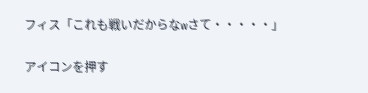フィス「これも戦いだからなwさて・・・・・」

アイコンを押す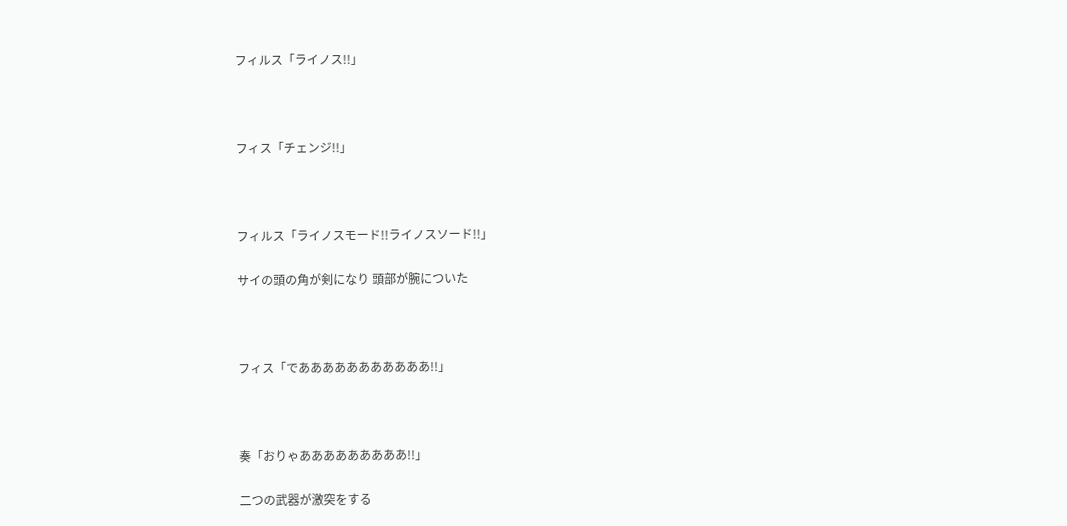フィルス「ライノス!!」



フィス「チェンジ!!」



フィルス「ライノスモード!!ライノスソード!!」

サイの頭の角が剣になり 頭部が腕についた



フィス「であああああああああああ!!」



奏「おりゃあああああああああ!!」

二つの武器が激突をする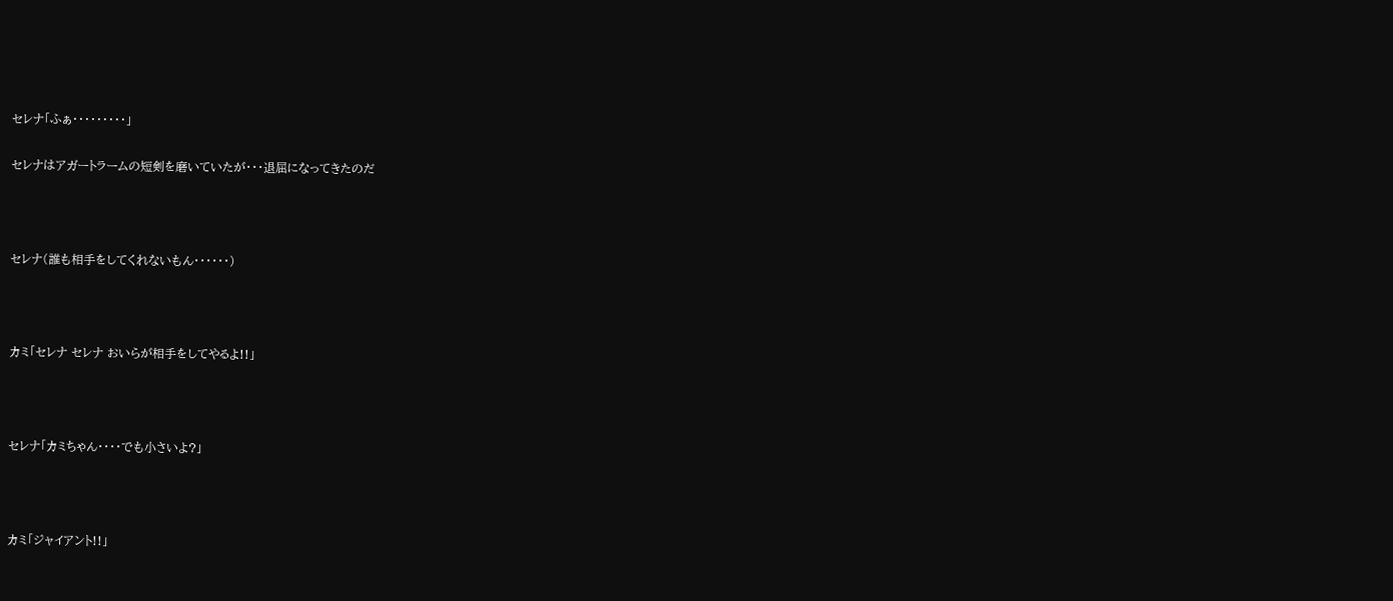セレナ「ふぁ・・・・・・・・・」

セレナはアガートラームの短剣を磨いていたが・・・退屈になってきたのだ



セレナ(誰も相手をしてくれないもん・・・・・・)



カミ「セレナ セレナ おいらが相手をしてやるよ!!」



セレナ「カミちゃん・・・・でも小さいよ?」



カミ「ジャイアント!!」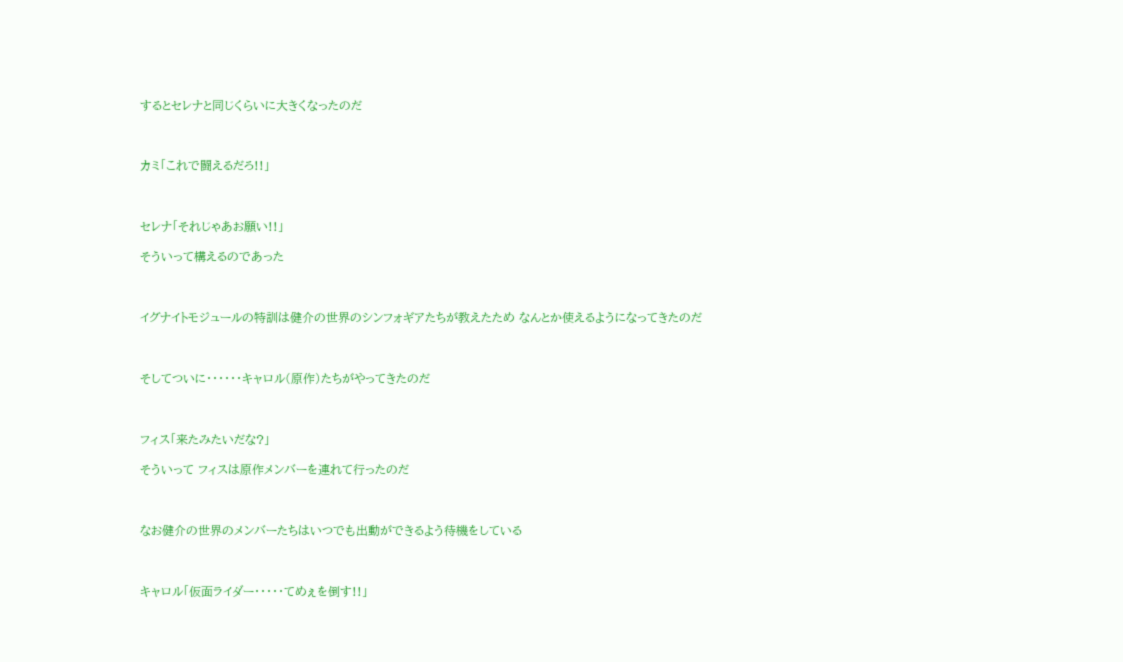するとセレナと同じくらいに大きくなったのだ



カミ「これで闘えるだろ!!」



セレナ「それじゃあお願い!!」

そういって構えるのであった



イグナイトモジュールの特訓は健介の世界のシンフォギアたちが教えたため なんとか使えるようになってきたのだ



そしてついに・・・・・・キャロル(原作)たちがやってきたのだ



フィス「来たみたいだな?」

そういって フィスは原作メンバーを連れて行ったのだ



なお健介の世界のメンバーたちはいつでも出動ができるよう待機をしている



キャロル「仮面ライダー・・・・・てめぇを倒す!!」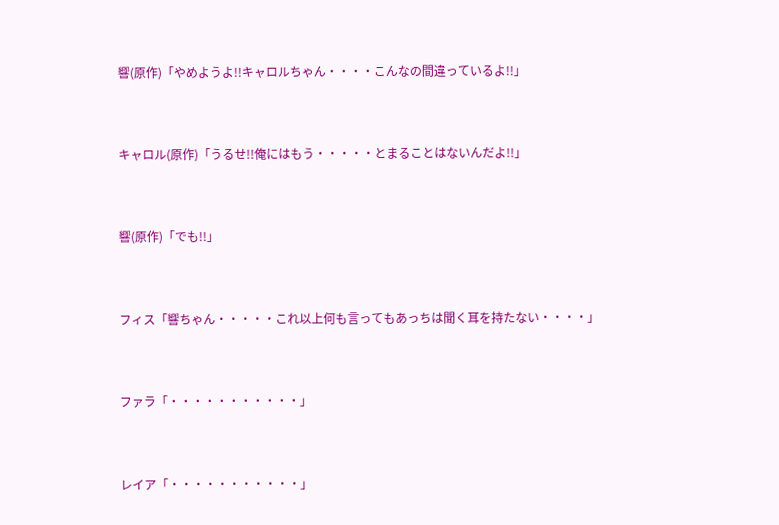響(原作)「やめようよ!!キャロルちゃん・・・・こんなの間違っているよ!!」



キャロル(原作)「うるせ!!俺にはもう・・・・・とまることはないんだよ!!」



響(原作)「でも!!」



フィス「響ちゃん・・・・・これ以上何も言ってもあっちは聞く耳を持たない・・・・」



ファラ「・・・・・・・・・・・」



レイア「・・・・・・・・・・・」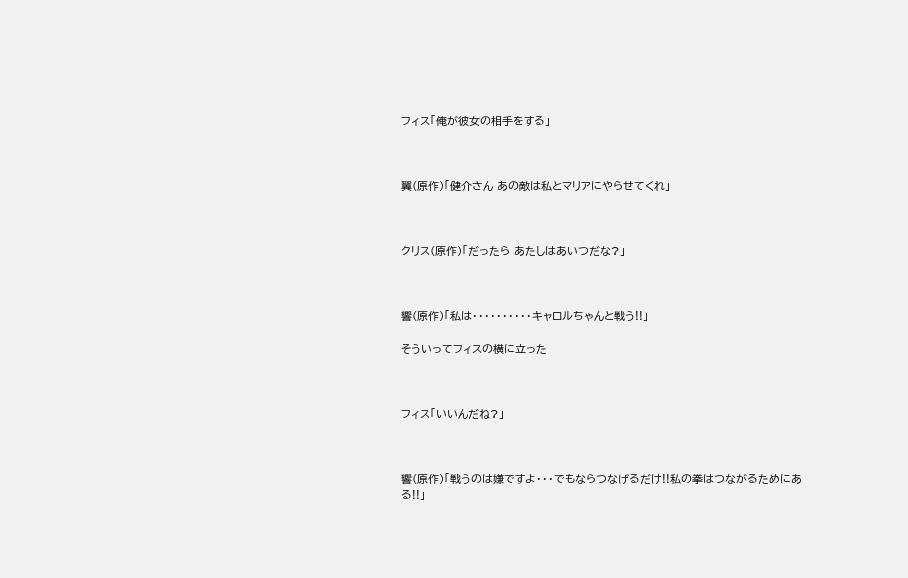フィス「俺が彼女の相手をする」



翼(原作)「健介さん あの敵は私とマリアにやらせてくれ」



クリス(原作)「だったら あたしはあいつだな?」



響(原作)「私は・・・・・・・・・・キャロルちゃんと戦う!!」

そういってフィスの横に立った



フィス「いいんだね?」



響(原作)「戦うのは嫌ですよ・・・でもならつなげるだけ!!私の拳はつながるためにある!!」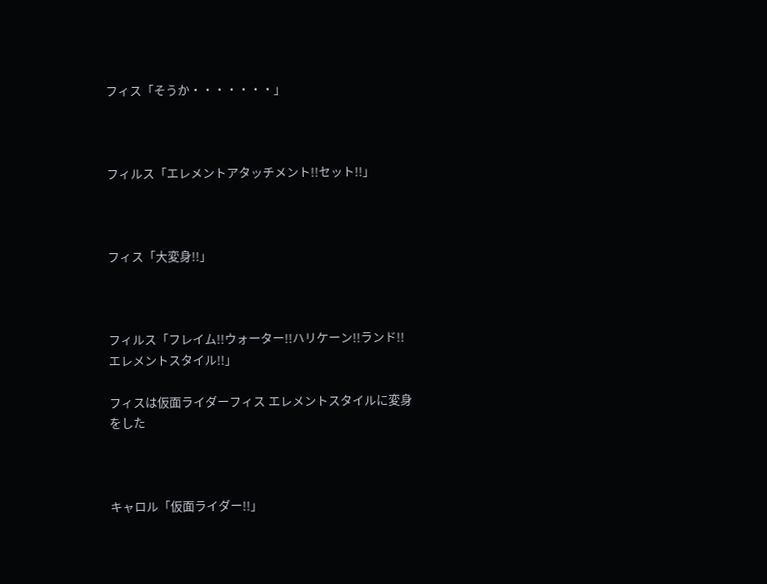フィス「そうか・・・・・・・」



フィルス「エレメントアタッチメント!!セット!!」



フィス「大変身!!」



フィルス「フレイム!!ウォーター!!ハリケーン!!ランド!!エレメントスタイル!!」

フィスは仮面ライダーフィス エレメントスタイルに変身をした



キャロル「仮面ライダー!!」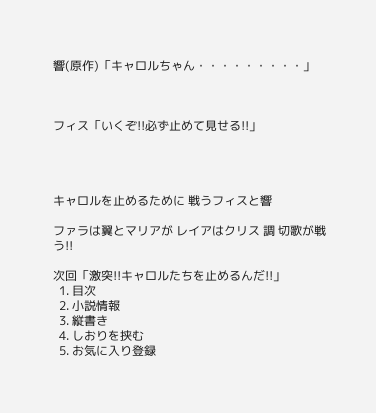響(原作)「キャロルちゃん・・・・・・・・・」



フィス「いくぞ!!必ず止めて見せる!!」




キャロルを止めるために 戦うフィスと響

ファラは翼とマリアが レイアはクリス 調 切歌が戦う!!

次回「激突!!キャロルたちを止めるんだ!!」
  1. 目次
  2. 小説情報
  3. 縦書き
  4. しおりを挟む
  5. お気に入り登録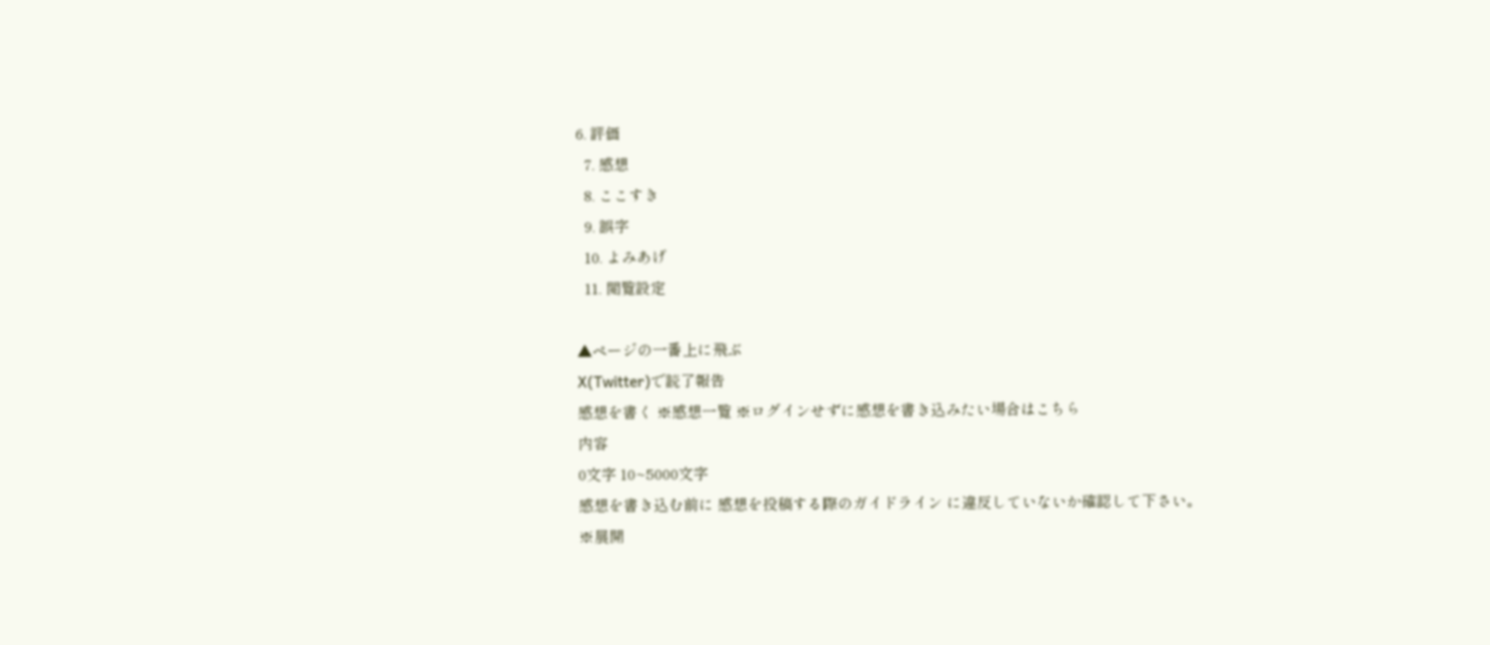6. 評価
  7. 感想
  8. ここすき
  9. 誤字
  10. よみあげ
  11. 閲覧設定

▲ページの一番上に飛ぶ
X(Twitter)で読了報告
感想を書く ※感想一覧 ※ログインせずに感想を書き込みたい場合はこちら
内容
0文字 10~5000文字
感想を書き込む前に 感想を投稿する際のガイドライン に違反していないか確認して下さい。
※展開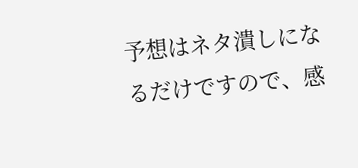予想はネタ潰しになるだけですので、感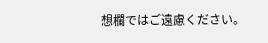想欄ではご遠慮ください。